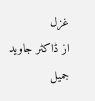غزل
از ڈاکٹر جاوید جمیل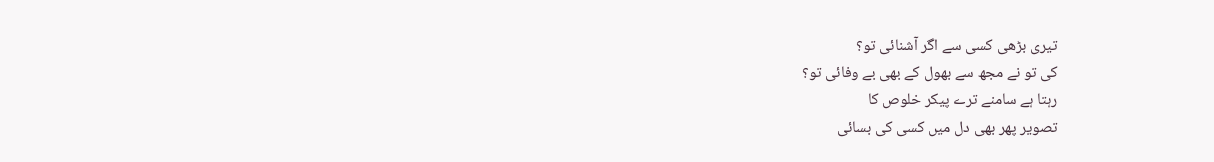تیری بڑھی کسی سے اگر آشنائی تو؟
کی تو نے مجھ سے بھول کے بھی بے وفائی تو؟
رہتا ہے سامنے ترے پیکر خلوص کا
تصویر پھر بھی دل میں کسی کی بسائی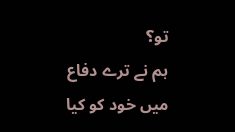تو؟
ہم نے ترے دفاع میں خود کو کیا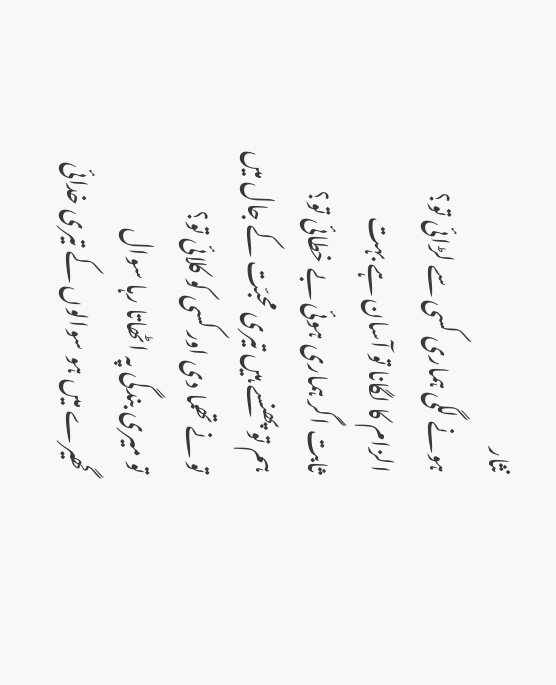نثار
ہونے لگی ہماری کسی سے لڑائی تو؟
الزام کا لگانا تو آسان ہے بہت
ثابت اگر ہماری ہوئی بے خطائی تو؟
ہم تو پھنسے ہیں تیری محبّت کے جال میں
تو نے تھما دی اور کسی کو کلائی تو؟
تو میری بندگی پہ اٹھاتا رہا سوال
گھیرے میں ہو سوالوں کے تیری خدائی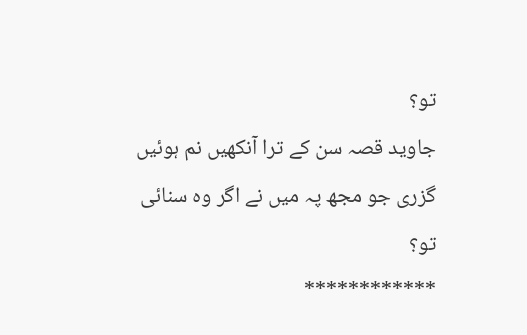تو؟
جاوید قصہ سن کے ترا آنکھیں نم ہوئیں
گزری جو مجھ پہ میں نے اگر وہ سنائی تو؟
************